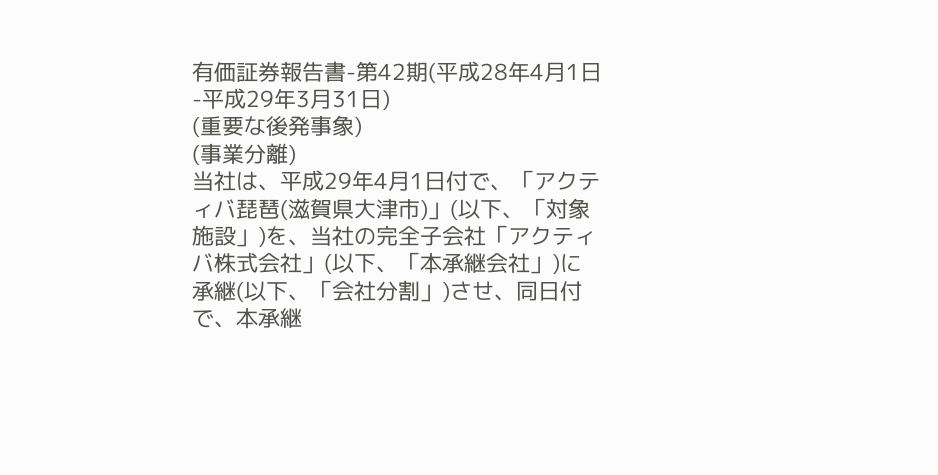有価証券報告書-第42期(平成28年4月1日-平成29年3月31日)
(重要な後発事象)
(事業分離)
当社は、平成29年4月1日付で、「アクティバ琵琶(滋賀県大津市)」(以下、「対象施設」)を、当社の完全子会社「アクティバ株式会社」(以下、「本承継会社」)に承継(以下、「会社分割」)させ、同日付で、本承継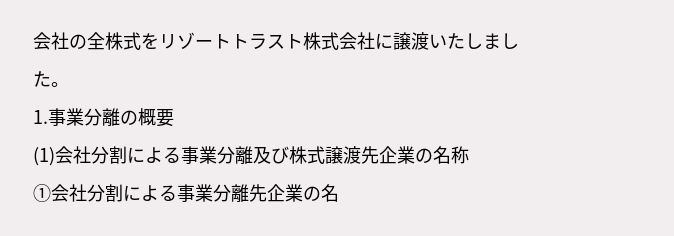会社の全株式をリゾートトラスト株式会社に譲渡いたしました。
1.事業分離の概要
(1)会社分割による事業分離及び株式譲渡先企業の名称
①会社分割による事業分離先企業の名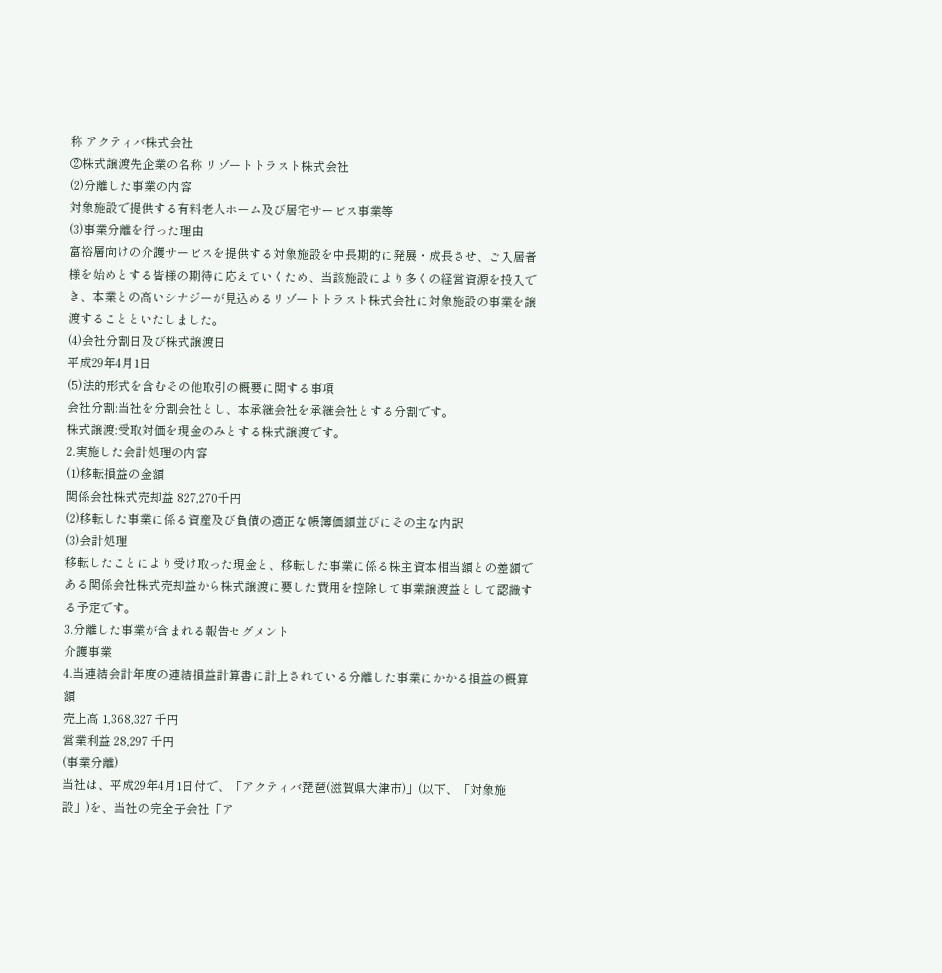称 アクティバ株式会社
②株式譲渡先企業の名称 リゾートトラスト株式会社
(2)分離した事業の内容
対象施設で提供する有料老人ホーム及び居宅サービス事業等
(3)事業分離を行った理由
富裕層向けの介護サービスを提供する対象施設を中長期的に発展・成長させ、ご入居者様を始めとする皆様の期待に応えていくため、当該施設により多くの経営資源を投入でき、本業との高いシナジーが見込めるリゾートトラスト株式会社に対象施設の事業を譲渡することといたしました。
(4)会社分割日及び株式譲渡日
平成29年4月1日
(5)法的形式を含むその他取引の概要に関する事項
会社分割:当社を分割会社とし、本承継会社を承継会社とする分割です。
株式譲渡:受取対価を現金のみとする株式譲渡です。
2.実施した会計処理の内容
(1)移転損益の金額
関係会社株式売却益 827,270千円
(2)移転した事業に係る資産及び負債の適正な帳簿価額並びにその主な内訳
(3)会計処理
移転したことにより受け取った現金と、移転した事業に係る株主資本相当額との差額である関係会社株式売却益から株式譲渡に要した費用を控除して事業譲渡益として認識する予定です。
3.分離した事業が含まれる報告セグメント
介護事業
4.当連結会計年度の連結損益計算書に計上されている分離した事業にかかる損益の概算額
売上高 1,368,327 千円
営業利益 28,297 千円
(事業分離)
当社は、平成29年4月1日付で、「アクティバ琵琶(滋賀県大津市)」(以下、「対象施設」)を、当社の完全子会社「ア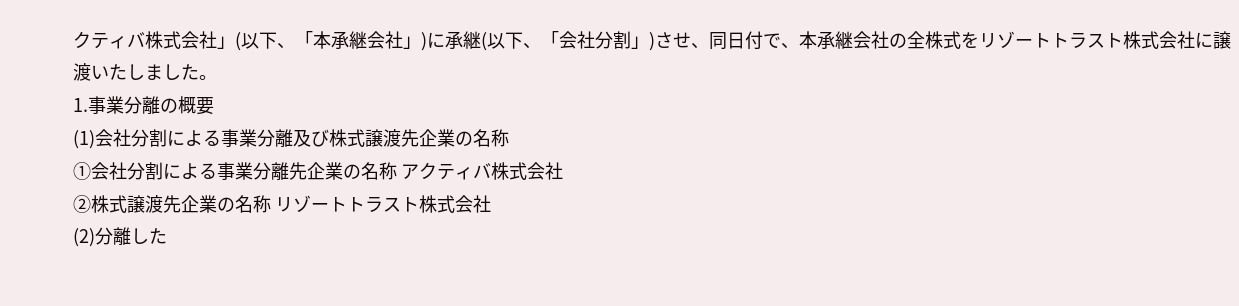クティバ株式会社」(以下、「本承継会社」)に承継(以下、「会社分割」)させ、同日付で、本承継会社の全株式をリゾートトラスト株式会社に譲渡いたしました。
1.事業分離の概要
(1)会社分割による事業分離及び株式譲渡先企業の名称
①会社分割による事業分離先企業の名称 アクティバ株式会社
②株式譲渡先企業の名称 リゾートトラスト株式会社
(2)分離した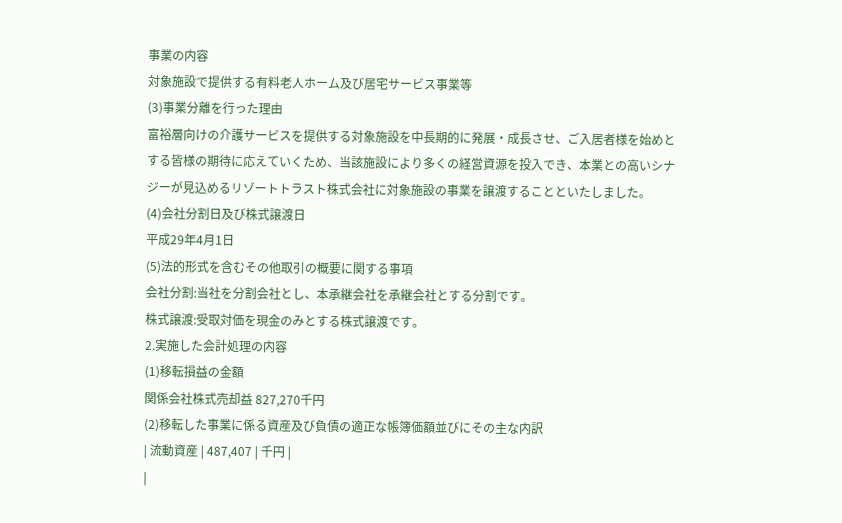事業の内容
対象施設で提供する有料老人ホーム及び居宅サービス事業等
(3)事業分離を行った理由
富裕層向けの介護サービスを提供する対象施設を中長期的に発展・成長させ、ご入居者様を始めとする皆様の期待に応えていくため、当該施設により多くの経営資源を投入でき、本業との高いシナジーが見込めるリゾートトラスト株式会社に対象施設の事業を譲渡することといたしました。
(4)会社分割日及び株式譲渡日
平成29年4月1日
(5)法的形式を含むその他取引の概要に関する事項
会社分割:当社を分割会社とし、本承継会社を承継会社とする分割です。
株式譲渡:受取対価を現金のみとする株式譲渡です。
2.実施した会計処理の内容
(1)移転損益の金額
関係会社株式売却益 827,270千円
(2)移転した事業に係る資産及び負債の適正な帳簿価額並びにその主な内訳
| 流動資産 | 487,407 | 千円 |
|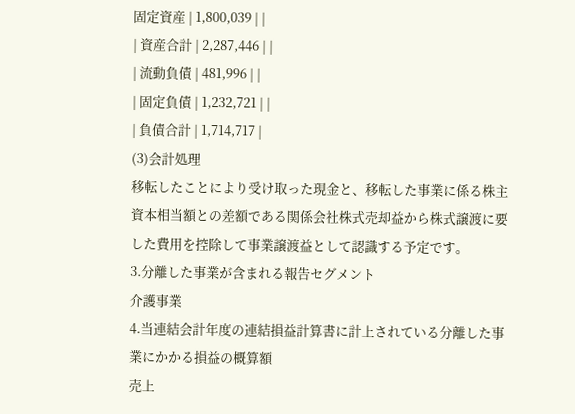固定資産 | 1,800,039 | |
| 資産合計 | 2,287,446 | |
| 流動負債 | 481,996 | |
| 固定負債 | 1,232,721 | |
| 負債合計 | 1,714,717 |
(3)会計処理
移転したことにより受け取った現金と、移転した事業に係る株主資本相当額との差額である関係会社株式売却益から株式譲渡に要した費用を控除して事業譲渡益として認識する予定です。
3.分離した事業が含まれる報告セグメント
介護事業
4.当連結会計年度の連結損益計算書に計上されている分離した事業にかかる損益の概算額
売上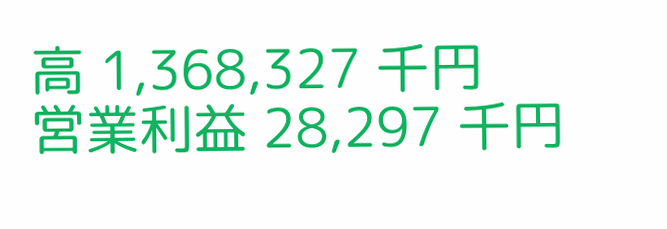高 1,368,327 千円
営業利益 28,297 千円